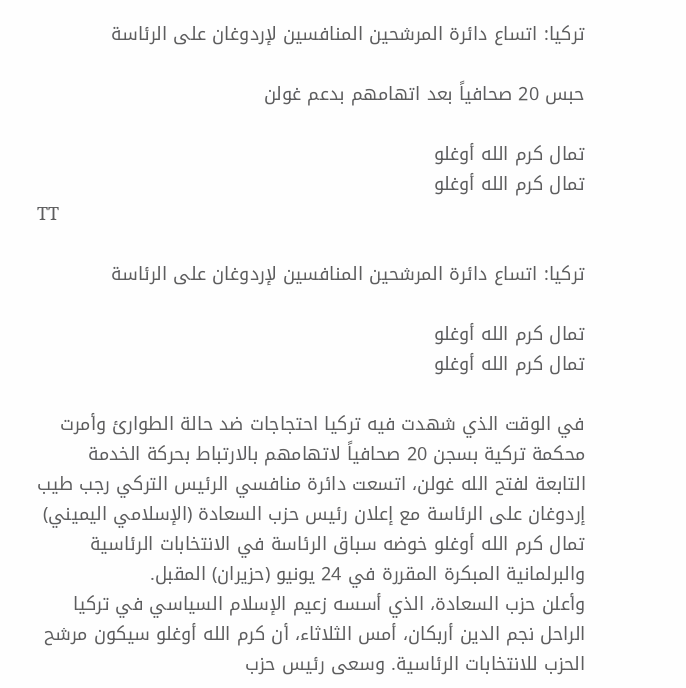تركيا: اتساع دائرة المرشحين المنافسين لإردوغان على الرئاسة

حبس 20 صحافياً بعد اتهامهم بدعم غولن

تمال كرم الله أوغلو
تمال كرم الله أوغلو
TT

تركيا: اتساع دائرة المرشحين المنافسين لإردوغان على الرئاسة

تمال كرم الله أوغلو
تمال كرم الله أوغلو

في الوقت الذي شهدت فيه تركيا احتجاجات ضد حالة الطوارئ وأمرت محكمة تركية بسجن 20 صحافياً لاتهامهم بالارتباط بحركة الخدمة التابعة لفتح الله غولن، اتسعت دائرة منافسي الرئيس التركي رجب طيب إردوغان على الرئاسة مع إعلان رئيس حزب السعادة (الإسلامي اليميني) تمال كرم الله أوغلو خوضه سباق الرئاسة في الانتخابات الرئاسية والبرلمانية المبكرة المقررة في 24 يونيو (حزيران) المقبل.
وأعلن حزب السعادة، الذي أسسه زعيم الإسلام السياسي في تركيا الراحل نجم الدين أربكان، أمس الثلاثاء، أن كرم الله أوغلو سيكون مرشح الحزب للانتخابات الرئاسية. وسعى رئيس حزب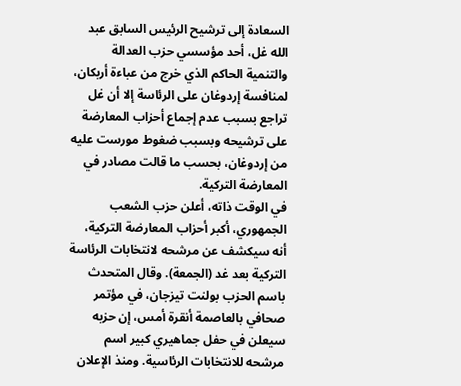السعادة إلى ترشيح الرئيس السابق عبد الله غل، أحد مؤسسي حزب العدالة والتنمية الحاكم الذي خرج من عباءة أربكان، لمنافسة إردوغان على الرئاسة إلا أن غل تراجع بسبب عدم إجماع أحزاب المعارضة على ترشيحه وبسبب ضغوط مورست عليه من إردوغان، بحسب ما قالت مصادر في المعارضة التركية.
في الوقت ذاته، أعلن حزب الشعب الجمهوري، أكبر أحزاب المعارضة التركية، أنه سيكشف عن مرشحه لانتخابات الرئاسة التركية بعد غد (الجمعة). وقال المتحدث باسم الحزب بولنت تيزجان، في مؤتمر صحافي بالعاصمة أنقرة أمس، إن حزبه سيعلن في حفل جماهيري كبير اسم مرشحه للانتخابات الرئاسية. ومنذ الإعلان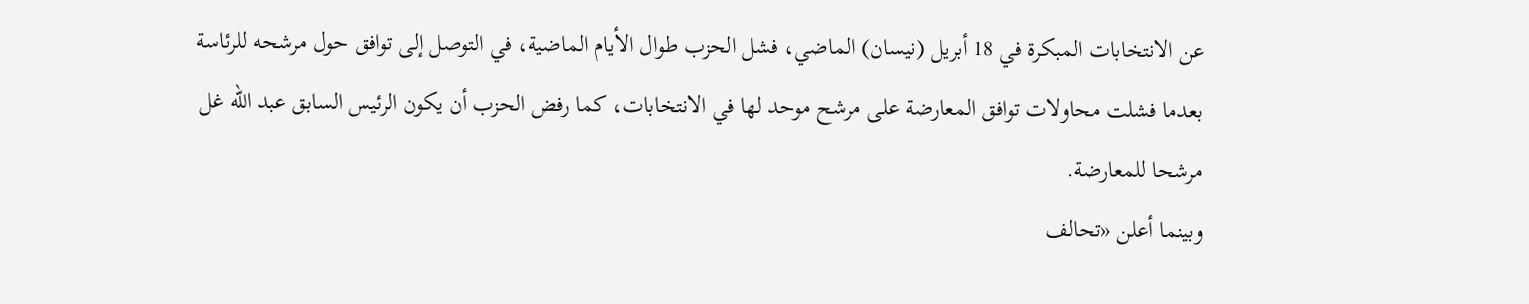عن الانتخابات المبكرة في 18 أبريل (نيسان) الماضي، فشل الحزب طوال الأيام الماضية، في التوصل إلى توافق حول مرشحه للرئاسة بعدما فشلت محاولات توافق المعارضة على مرشح موحد لها في الانتخابات، كما رفض الحزب أن يكون الرئيس السابق عبد الله غل مرشحا للمعارضة.
وبينما أعلن «تحالف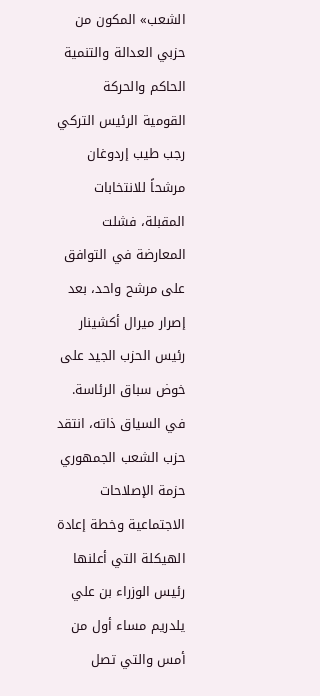الشعب» المكون من حزبي العدالة والتنمية الحاكم والحركة القومية الرئيس التركي رجب طيب إردوغان مرشحاً للانتخابات المقبلة، فشلت المعارضة في التوافق على مرشح واحد، بعد إصرار ميرال أكشينار رئيس الحزب الجيد على خوض سباق الرئاسة.
في السياق ذاته، انتقد حزب الشعب الجمهوري حزمة الإصلاحات الاجتماعية وخطة إعادة الهيكلة التي أعلنها رئيس الوزراء بن علي يلدريم مساء أول من أمس والتي تصل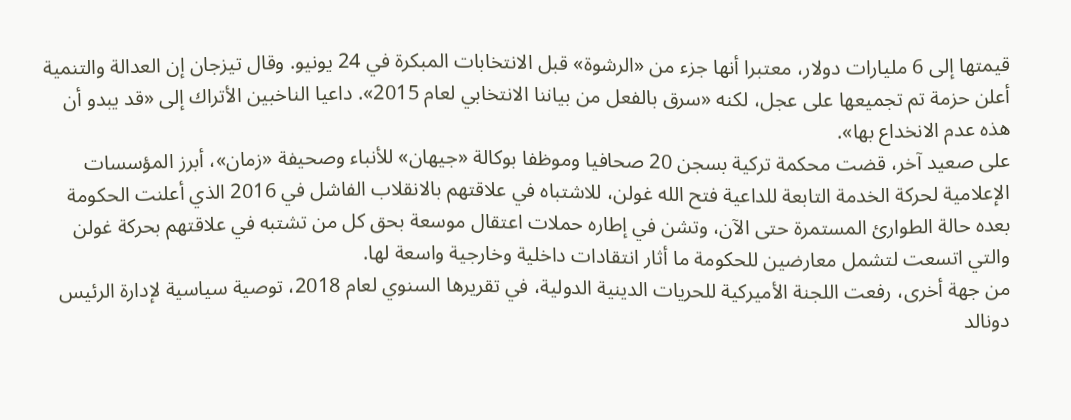قيمتها إلى 6 مليارات دولار، معتبرا أنها جزء من «الرشوة» قبل الانتخابات المبكرة في 24 يونيو. وقال تيزجان إن العدالة والتنمية أعلن حزمة تم تجميعها على عجل، لكنه «سرق بالفعل من بياننا الانتخابي لعام 2015». داعيا الناخبين الأتراك إلى «قد يبدو أن هذه عدم الانخداع بها».
على صعيد آخر، قضت محكمة تركية بسجن 20 صحافيا وموظفا بوكالة «جيهان» للأنباء وصحيفة «زمان»، أبرز المؤسسات الإعلامية لحركة الخدمة التابعة للداعية فتح الله غولن، للاشتباه في علاقتهم بالانقلاب الفاشل في 2016 الذي أعلنت الحكومة بعده حالة الطوارئ المستمرة حتى الآن، وتشن في إطاره حملات اعتقال موسعة بحق كل من تشتبه في علاقتهم بحركة غولن والتي اتسعت لتشمل معارضين للحكومة ما أثار انتقادات داخلية وخارجية واسعة لها.
من جهة أخرى، رفعت اللجنة الأميركية للحريات الدينية الدولية، في تقريرها السنوي لعام 2018، توصية سياسية لإدارة الرئيس دونالد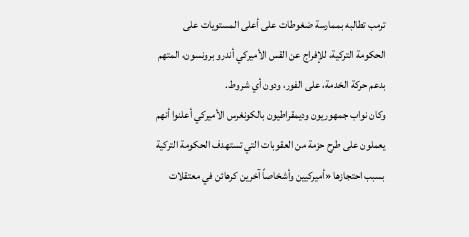ترمب تطالبه بممارسة ضغوطات على أعلى المستويات على الحكومة التركية، للإفراج عن القس الأميركي أندرو برونسون، المتهم بدعم حركة الخدمة، على الفور، ودون أي شروط.
وكان نواب جمهوريون وديمقراطيون بالكونغرس الأميركي أعلنوا أنهم يعملون على طرح حزمة من العقوبات التي تستهدف الحكومة التركية بسبب احتجازها «أميركيين وأشخاصاً آخرين كرهائن في معتقلات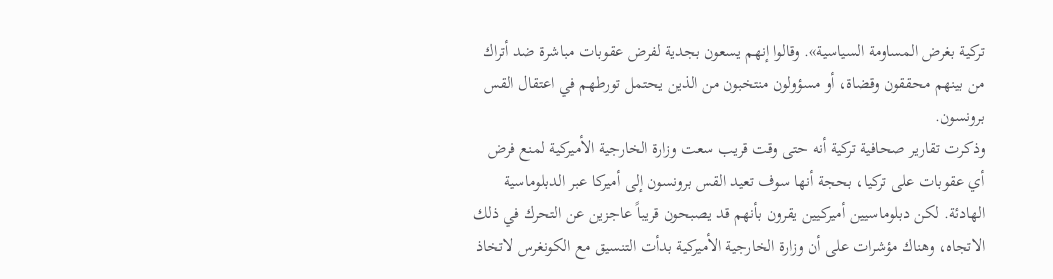تركية بغرض المساومة السياسية». وقالوا إنهم يسعون بجدية لفرض عقوبات مباشرة ضد أتراك من بينهم محققون وقضاة، أو مسؤولون منتخبون من الذين يحتمل تورطهم في اعتقال القس برونسون.
وذكرت تقارير صحافية تركية أنه حتى وقت قريب سعت وزارة الخارجية الأميركية لمنع فرض أي عقوبات على تركيا، بحجة أنها سوف تعيد القس برونسون إلى أميركا عبر الدبلوماسية الهادئة. لكن دبلوماسيين أميركيين يقرون بأنهم قد يصبحون قريباً عاجزين عن التحرك في ذلك الاتجاه، وهناك مؤشرات على أن وزارة الخارجية الأميركية بدأت التنسيق مع الكونغرس لاتخاذ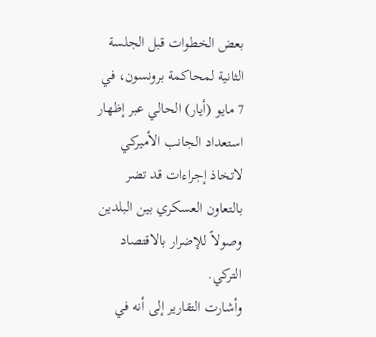بعض الخطوات قبل الجلسة الثانية لمحاكمة برونسون، في 7 مايو (أيار) الحالي عبر إظهار استعداد الجانب الأميركي لاتخاذ إجراءات قد تضر بالتعاون العسكري بين البلدين وصولاً للإضرار بالاقتصاد التركي.
وأشارت التقارير إلى أنه في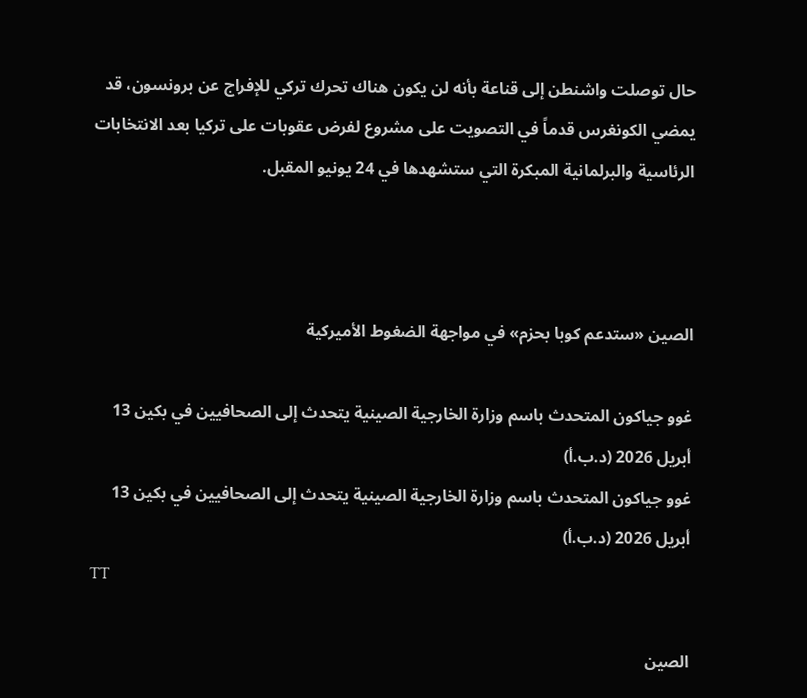حال توصلت واشنطن إلى قناعة بأنه لن يكون هناك تحرك تركي للإفراج عن برونسون، قد يمضي الكونغرس قدماً في التصويت على مشروع لفرض عقوبات على تركيا بعد الانتخابات الرئاسية والبرلمانية المبكرة التي ستشهدها في 24 يونيو المقبل.



الصين «ستدعم كوبا بحزم» في مواجهة الضغوط الأميركية

غوو جياكون المتحدث باسم وزارة الخارجية الصينية يتحدث إلى الصحافيين في بكين 13 أبريل 2026 (د.ب.أ)
غوو جياكون المتحدث باسم وزارة الخارجية الصينية يتحدث إلى الصحافيين في بكين 13 أبريل 2026 (د.ب.أ)
TT

الصين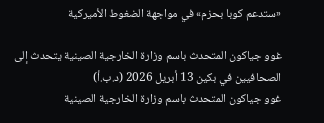«ستدعم كوبا بحزم» في مواجهة الضغوط الأميركية

غوو جياكون المتحدث باسم وزارة الخارجية الصينية يتحدث إلى الصحافيين في بكين 13 أبريل 2026 (د.ب.أ)
غوو جياكون المتحدث باسم وزارة الخارجية الصينية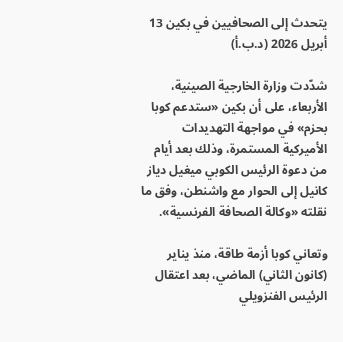يتحدث إلى الصحافيين في بكين 13 أبريل 2026 (د.ب.أ)

شدّدت وزارة الخارجية الصينية، الأربعاء، على أن بكين «ستدعم كوبا بحزم» في مواجهة التهديدات الأميركية المستمرة، وذلك بعد أيام من دعوة الرئيس الكوبي ميغيل دياز كانيل إلى الحوار مع واشنطن، وفق ما نقلته «وكالة الصحافة الفرنسية».

وتعاني كوبا أزمة طاقة، منذ يناير (كانون الثاني) الماضي، بعد اعتقال الرئيس الفنزويلي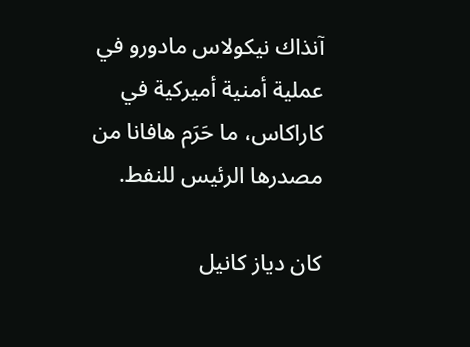آنذاك نيكولاس مادورو في عملية أمنية أميركية في كاراكاس، ما حَرَم هافانا من مصدرها الرئيس للنفط.

كان دياز كانيل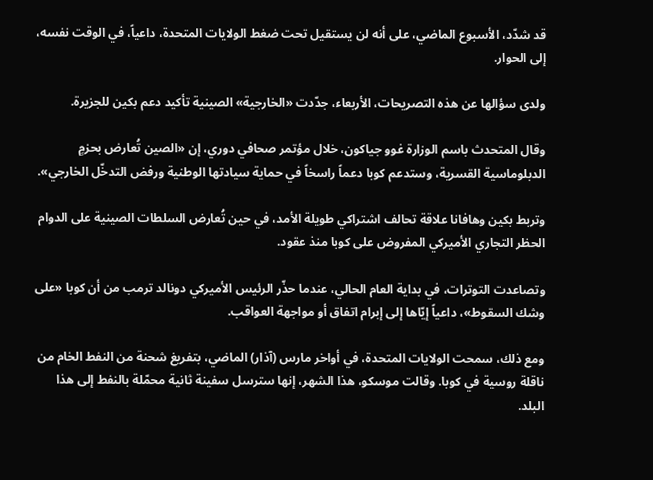قد شدّد، الأسبوع الماضي، على أنه لن يستقيل تحت ضغط الولايات المتحدة، داعياً، في الوقت نفسه، إلى الحوار.

ولدى سؤالها عن هذه التصريحات، الأربعاء، جدّدت «الخارجية» الصينية تأكيد دعم بكين للجزيرة.

وقال المتحدث باسم الوزارة غوو جياكون، خلال مؤتمر صحافي دوري، إن «الصين تُعارض بحزمٍ الدبلوماسية القسرية، وستدعم كوبا دعماً راسخاً في حماية سيادتها الوطنية ورفض التدخّل الخارجي».

وتربط بكين وهافانا علاقة تحالف اشتراكي طويلة الأمد، في حين تُعارض السلطات الصينية على الدوام الحظر التجاري الأميركي المفروض على كوبا منذ عقود.

وتصاعدت التوترات، في بداية العام الحالي، عندما حذّر الرئيس الأميركي دونالد ترمب من أن كوبا «على وشك السقوط»، داعياً إيّاها إلى إبرام اتفاق أو مواجهة العواقب.

ومع ذلك، سمحت الولايات المتحدة، في أواخر مارس (آذار) الماضي، بتفريغ شحنة من النفط الخام من ناقلة روسية في كوبا. وقالت موسكو، هذا الشهر، إنها سترسل سفينة ثانية محمّلة بالنفط إلى هذا البلد.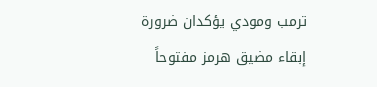ترمب ومودي يؤكدان ضرورة إبقاء مضيق هرمز مفتوحاً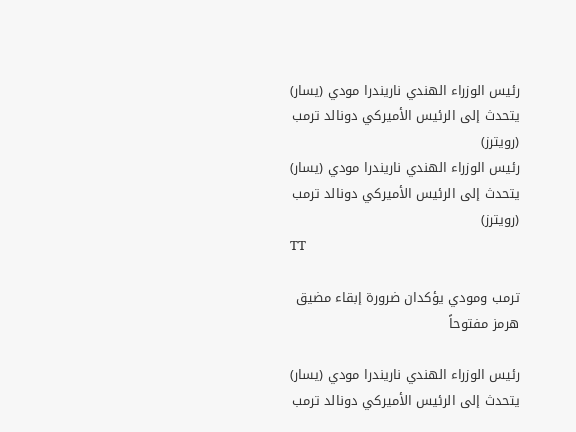رئيس الوزراء الهندي ناريندرا مودي (يسار) يتحدث إلى الرئيس الأميركي دونالد ترمب (رويترز)
رئيس الوزراء الهندي ناريندرا مودي (يسار) يتحدث إلى الرئيس الأميركي دونالد ترمب (رويترز)
TT

ترمب ومودي يؤكدان ضرورة إبقاء مضيق هرمز مفتوحاً

رئيس الوزراء الهندي ناريندرا مودي (يسار) يتحدث إلى الرئيس الأميركي دونالد ترمب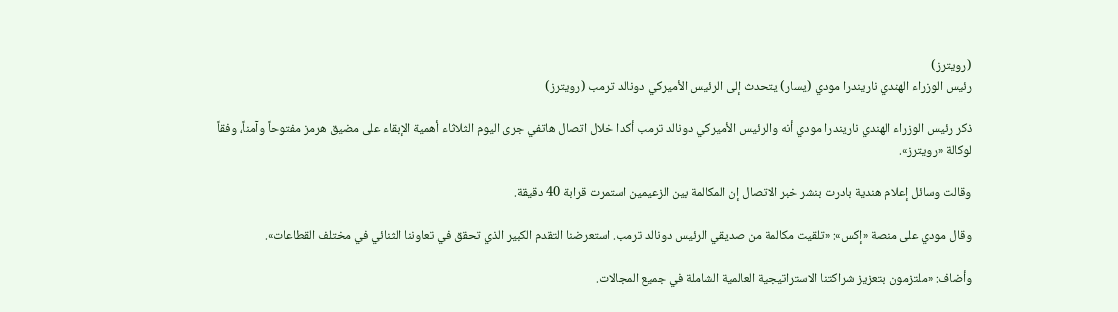(رويترز)
رئيس الوزراء الهندي ناريندرا مودي (يسار) يتحدث إلى الرئيس الأميركي دونالد ترمب (رويترز)

ذكر رئيس الوزراء الهندي ناريندرا مودي أنه والرئيس الأميركي دونالد ترمب أكدا خلال اتصال هاتفي جرى اليوم الثلاثاء أهمية الإبقاء على مضيق هرمز مفتوحاً وآمناً، وفقاً لوكالة «رويترز».

وقالت وسائل إعلام هندية بادرت بنشر خبر الاتصال ‌إن المكالمة بين ‌الزعيمين استمرت ‌قرابة 40 دقيقة.

وقال مودي على منصة «إكس»: «تلقيت مكالمة من صديقي الرئيس دونالد ترمب. استعرضنا التقدم الكبير الذي تحقق في تعاوننا الثنائي في مختلف القطاعات».

وأضاف: «ملتزمون بتعزيز شراكتنا الاستراتيجية ‌العالمية ‌الشاملة في جميع المجالات.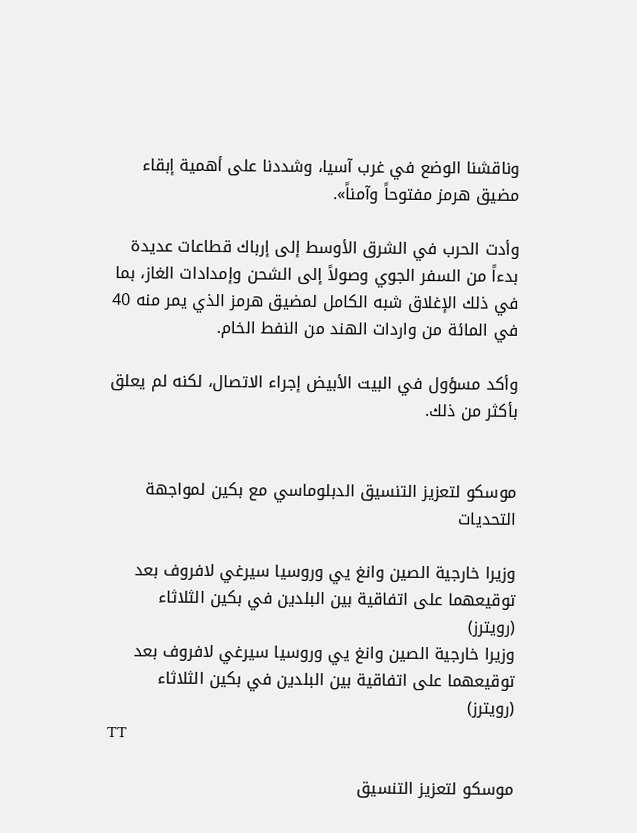وناقشنا ‌الوضع في غرب آسيا، ‌وشددنا على أهمية إبقاء مضيق هرمز مفتوحاً وآمناً».

وأدت الحرب في الشرق الأوسط إلى إرباك ‌قطاعات عديدة بدءاً من السفر الجوي وصولاً إلى الشحن وإمدادات الغاز، بما في ذلك الإغلاق شبه الكامل لمضيق هرمز الذي يمر منه 40 في المائة من واردات الهند من النفط الخام.

وأكد مسؤول في البيت الأبيض إجراء الاتصال، لكنه لم يعلق بأكثر من ذلك.


موسكو لتعزيز التنسيق الدبلوماسي مع بكين لمواجهة التحديات

وزيرا خارجية الصين وانغ يي وروسيا سيرغي لافروف بعد توقيعهما على اتفاقية بين البلدين في بكين الثلاثاء (رويترز)
وزيرا خارجية الصين وانغ يي وروسيا سيرغي لافروف بعد توقيعهما على اتفاقية بين البلدين في بكين الثلاثاء (رويترز)
TT

موسكو لتعزيز التنسيق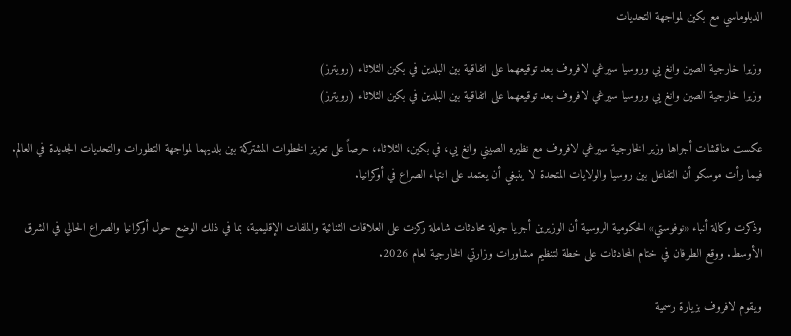الدبلوماسي مع بكين لمواجهة التحديات

وزيرا خارجية الصين وانغ يي وروسيا سيرغي لافروف بعد توقيعهما على اتفاقية بين البلدين في بكين الثلاثاء (رويترز)
وزيرا خارجية الصين وانغ يي وروسيا سيرغي لافروف بعد توقيعهما على اتفاقية بين البلدين في بكين الثلاثاء (رويترز)

عكست مناقشات أجراها وزير الخارجية سيرغي لافروف مع نظيره الصيني وانغ يي، في بكين، الثلاثاء، حرصاً على تعزيز الخطوات المشتركة بين بلديهما لمواجهة التطورات والتحديات الجديدة في العالم. فيما رأت موسكو أن التفاعل بين روسيا والولايات المتحدة لا ينبغي أن يعتمد على انتهاء الصراع في أوكرانيا.

وذكرت وكالة أنباء «نوفوستي» الحكومية الروسية أن الوزيرين أجريا جولة محادثات شاملة ركزت على العلاقات الثنائية والملفات الإقليمية، بما في ذلك الوضع حول أوكرانيا والصراع الحالي في الشرق الأوسط. ووقع الطرفان في ختام المحادثات على خطة لتنظيم مشاورات وزارتي الخارجية لعام 2026.

ويقوم لافروف بزيارة رسمية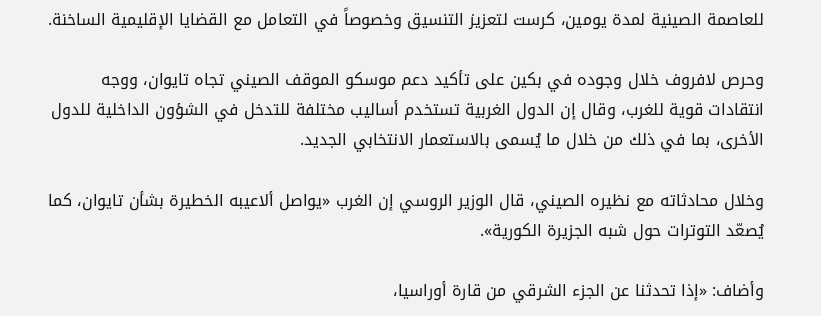للعاصمة الصينية لمدة يومين، كرست لتعزيز التنسيق وخصوصاً في التعامل مع القضايا الإقليمية الساخنة.

وحرص لافروف خلال وجوده في بكين على تأكيد دعم موسكو الموقف الصيني تجاه تايوان، ووجه انتقادات قوية للغرب، وقال إن الدول الغربية تستخدم أساليب مختلفة للتدخل في الشؤون الداخلية للدول الأخرى، بما في ذلك من خلال ما يُسمى بالاستعمار الانتخابي الجديد.

وخلال محادثاته مع نظيره الصيني، قال الوزير الروسي إن الغرب «يواصل ألاعيبه الخطيرة بشأن تايوان، كما يُصعّد التوترات حول شبه الجزيرة الكورية».

وأضاف: «إذا تحدثنا عن الجزء الشرقي من قارة أوراسيا،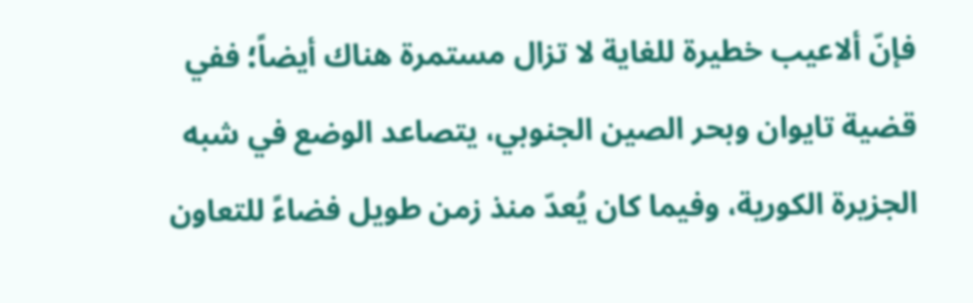فإنّ ألاعيب خطيرة للغاية لا تزال مستمرة هناك أيضاً؛ ففي قضية تايوان وبحر الصين الجنوبي، يتصاعد الوضع في شبه الجزيرة الكورية، وفيما كان يُعدّ منذ زمن طويل فضاءً للتعاون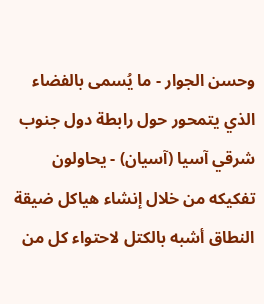وحسن الجوار - ما يُسمى بالفضاء الذي يتمحور حول رابطة دول جنوب شرقي آسيا (آسيان) - يحاولون تفكيكه من خلال إنشاء هياكل ضيقة النطاق أشبه بالكتل لاحتواء كل من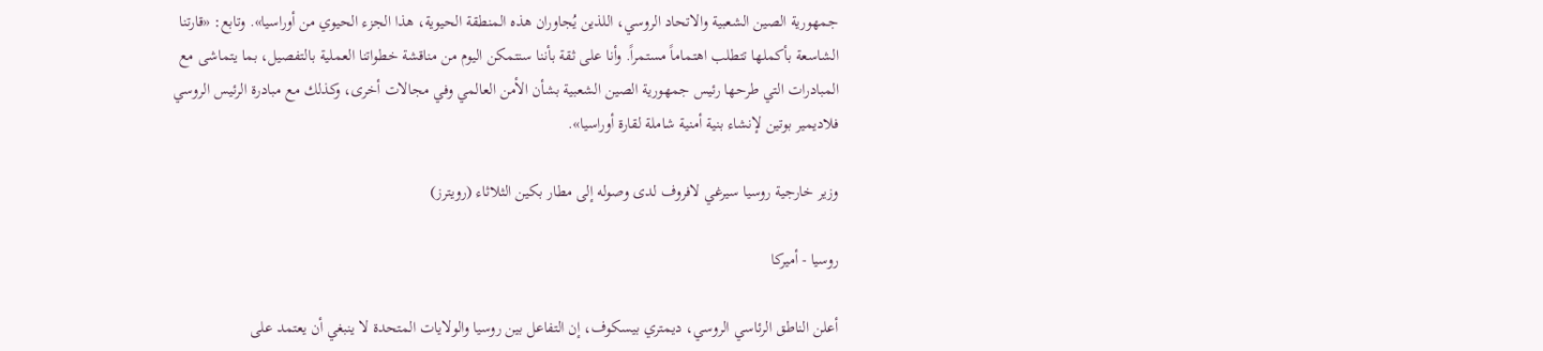جمهورية الصين الشعبية والاتحاد الروسي، اللذين يُجاوران هذه المنطقة الحيوية، هذا الجزء الحيوي من أوراسيا». وتابع: «قارتنا الشاسعة بأكملها تتطلب اهتماماً مستمراً. وأنا على ثقة بأننا سنتمكن اليوم من مناقشة خطواتنا العملية بالتفصيل، بما يتماشى مع المبادرات التي طرحها رئيس جمهورية الصين الشعبية بشأن الأمن العالمي وفي مجالات أخرى، وكذلك مع مبادرة الرئيس الروسي فلاديمير بوتين لإنشاء بنية أمنية شاملة لقارة أوراسيا».

وزير خارجية روسيا سيرغي لافروف لدى وصوله إلى مطار بكين الثلاثاء (رويترز)

روسيا - أميركا

أعلن الناطق الرئاسي الروسي، ديمتري بيسكوف، إن التفاعل بين روسيا والولايات المتحدة لا ينبغي أن يعتمد على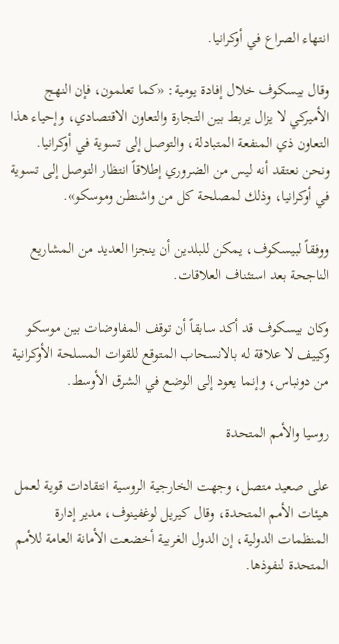انتهاء الصراع في أوكرانيا.

وقال بيسكوف خلال إفادة يومية: «كما تعلمون، فإن النهج الأميركي لا يزال يربط بين التجارة والتعاون الاقتصادي، وإحياء هذا التعاون ذي المنفعة المتبادلة، والتوصل إلى تسوية في أوكرانيا. ونحن نعتقد أنه ليس من الضروري إطلاقاً انتظار التوصل إلى تسوية في أوكرانيا، وذلك لمصلحة كل من واشنطن وموسكو».

ووفقاً لبيسكوف، يمكن للبلدين أن ينجزا العديد من المشاريع الناجحة بعد استئناف العلاقات.

وكان بيسكوف قد أكد سابقاً أن توقف المفاوضات بين موسكو وكييف لا علاقة له بالانسحاب المتوقع للقوات المسلحة الأوكرانية من دونباس، وإنما يعود إلى الوضع في الشرق الأوسط.

روسيا والأمم المتحدة

على صعيد متصل، وجهت الخارجية الروسية انتقادات قوية لعمل هيئات الأمم المتحدة، وقال كيريل لوغفينوف، مدير إدارة المنظمات الدولية، إن الدول الغربية أخضعت الأمانة العامة للأمم المتحدة لنفوذها.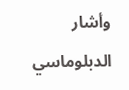وأشار الدبلوماسي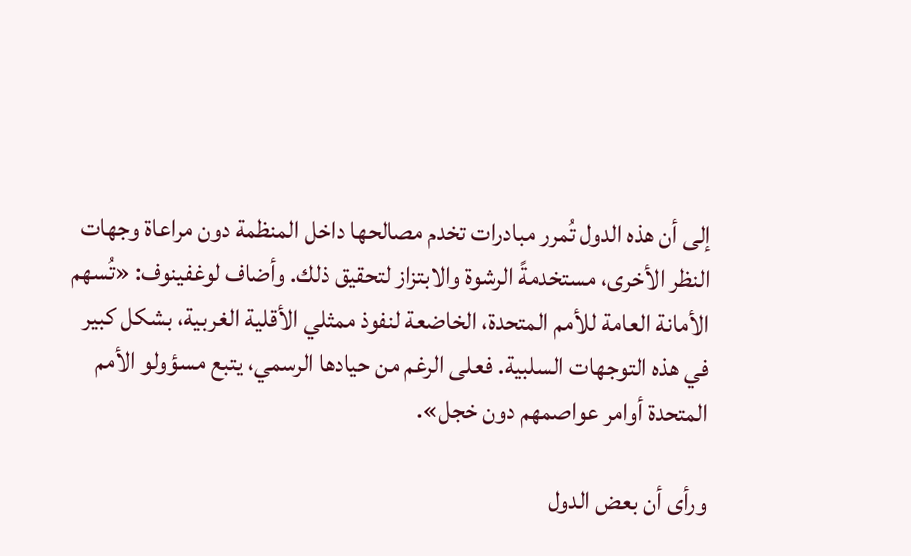إلى أن هذه الدول تُمرر مبادرات تخدم مصالحها داخل المنظمة دون مراعاة وجهات النظر الأخرى، مستخدمةً الرشوة والابتزاز لتحقيق ذلك. وأضاف لوغفينوف: «تُسهم الأمانة العامة للأمم المتحدة، الخاضعة لنفوذ ممثلي الأقلية الغربية، بشكل كبير في هذه التوجهات السلبية. فعلى الرغم من حيادها الرسمي، يتبع مسؤولو الأمم المتحدة أوامر عواصمهم دون خجل».

ورأى أن بعض الدول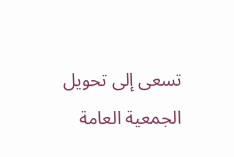تسعى إلى تحويل الجمعية العامة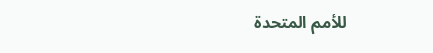للأمم المتحدة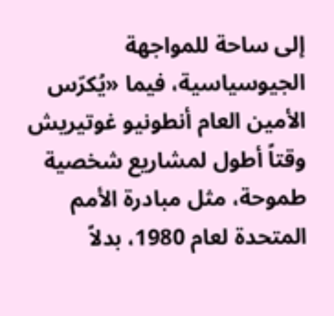إلى ساحة للمواجهة الجيوسياسية، فيما «يُكرّس الأمين العام أنطونيو غوتيريش وقتاً أطول لمشاريع شخصية طموحة، مثل مبادرة الأمم المتحدة لعام 1980، بدلاً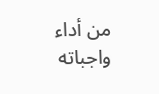من أداء واجباته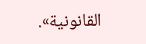القانونية».